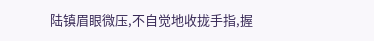陆镇眉眼微压,不自觉地收拢手指,握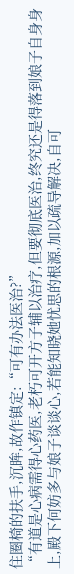住圈椅的扶手,沉眸,故作镇定:“可有办法医治?”
“有道是心病需得心药医,老朽可开方子辅以治疗,但要彻底医治,终究还是得落到娘子自身身上,殿下何妨多与娘子谈谈心,若能知晓她忧思的根源,加以疏导解决,自可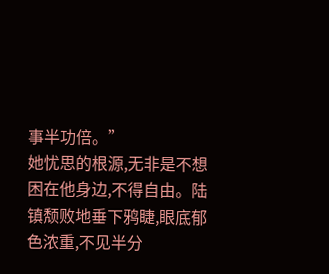事半功倍。”
她忧思的根源,无非是不想困在他身边,不得自由。陆镇颓败地垂下鸦睫,眼底郁色浓重,不见半分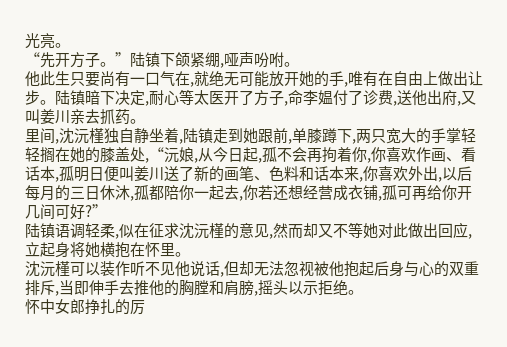光亮。
“先开方子。”陆镇下颌紧绷,哑声吩咐。
他此生只要尚有一口气在,就绝无可能放开她的手,唯有在自由上做出让步。陆镇暗下决定,耐心等太医开了方子,命李媪付了诊费,送他出府,又叫姜川亲去抓药。
里间,沈沅槿独自静坐着,陆镇走到她跟前,单膝蹲下,两只宽大的手掌轻轻搁在她的膝盖处,“沅娘,从今日起,孤不会再拘着你,你喜欢作画、看话本,孤明日便叫姜川送了新的画笔、色料和话本来,你喜欢外出,以后每月的三日休沐,孤都陪你一起去,你若还想经营成衣铺,孤可再给你开几间可好?”
陆镇语调轻柔,似在征求沈沅槿的意见,然而却又不等她对此做出回应,立起身将她横抱在怀里。
沈沅槿可以装作听不见他说话,但却无法忽视被他抱起后身与心的双重排斥,当即伸手去推他的胸膛和肩膀,摇头以示拒绝。
怀中女郎挣扎的厉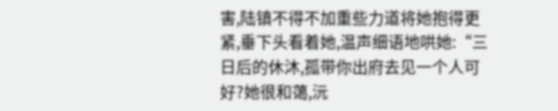害,陆镇不得不加重些力道将她抱得更紧,垂下头看着她,温声细语地哄她:“三日后的休沐,孤带你出府去见一个人可好?她很和蔼,沅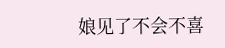娘见了不会不喜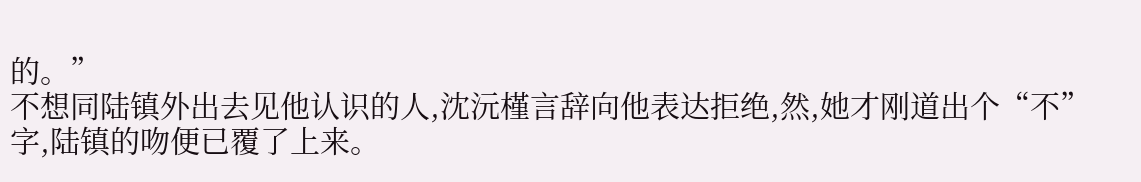的。”
不想同陆镇外出去见他认识的人,沈沅槿言辞向他表达拒绝,然,她才刚道出个“不”字,陆镇的吻便已覆了上来。